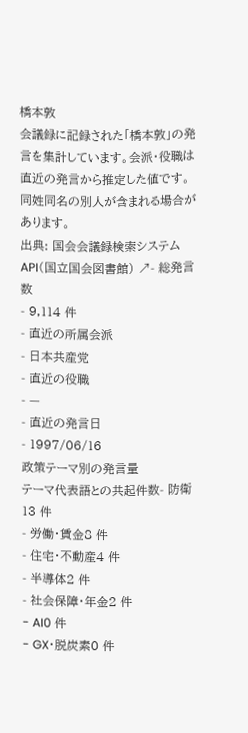橋本敦
会議録に記録された「橋本敦」の発言を集計しています。会派・役職は直近の発言から推定した値です。同姓同名の別人が含まれる場合があります。
出典: 国会会議録検索システム API(国立国会図書館) ↗- 総発言数
- 9,114 件
- 直近の所属会派
- 日本共産党
- 直近の役職
- —
- 直近の発言日
- 1997/06/16
政策テーマ別の発言量
テーマ代表語との共起件数- 防衛13 件
- 労働・賃金8 件
- 住宅・不動産4 件
- 半導体2 件
- 社会保障・年金2 件
- AI0 件
- GX・脱炭素0 件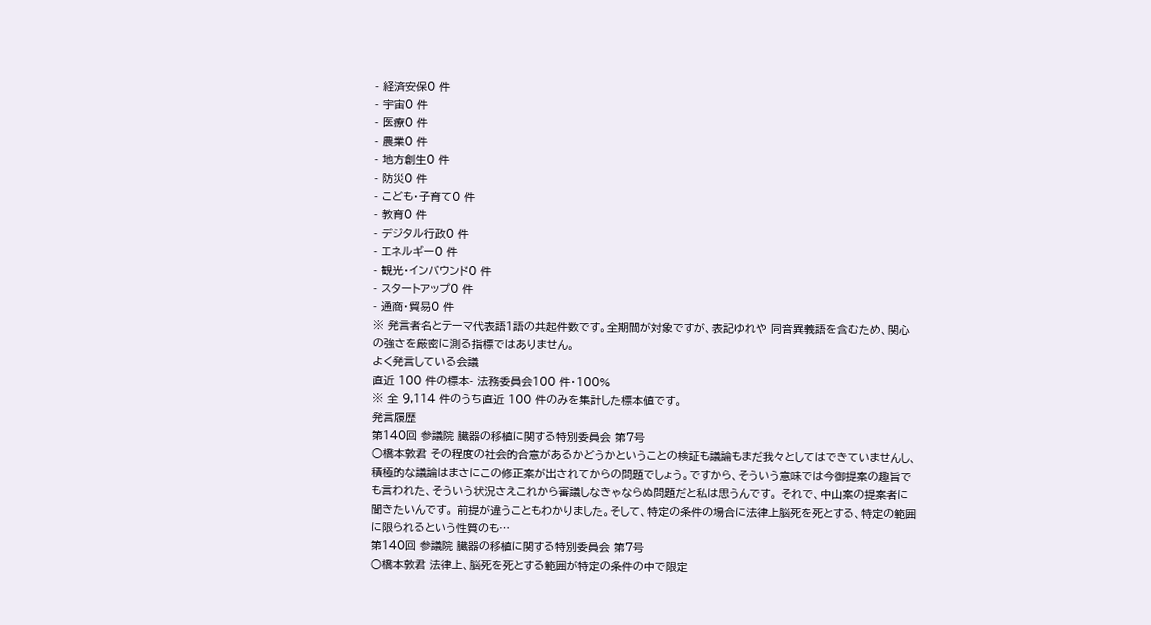- 経済安保0 件
- 宇宙0 件
- 医療0 件
- 農業0 件
- 地方創生0 件
- 防災0 件
- こども・子育て0 件
- 教育0 件
- デジタル行政0 件
- エネルギー0 件
- 観光・インバウンド0 件
- スタートアップ0 件
- 通商・貿易0 件
※ 発言者名とテーマ代表語1語の共起件数です。全期間が対象ですが、表記ゆれや 同音異義語を含むため、関心の強さを厳密に測る指標ではありません。
よく発言している会議
直近 100 件の標本- 法務委員会100 件・100%
※ 全 9,114 件のうち直近 100 件のみを集計した標本値です。
発言履歴
第140回 参議院 臓器の移植に関する特別委員会 第7号
○橋本敦君 その程度の社会的合意があるかどうかということの検証も議論もまだ我々としてはできていませんし、積極的な議論はまさにこの修正案が出されてからの問題でしょう。ですから、そういう意味では今御提案の趣旨でも言われた、そういう状況さえこれから審議しなきゃならぬ問題だと私は思うんです。 それで、中山案の提案者に聞きたいんです。 前提が違うこともわかりました。そして、特定の条件の場合に法律上脳死を死とする、特定の範囲に限られるという性質のも…
第140回 参議院 臓器の移植に関する特別委員会 第7号
○橋本敦君 法律上、脳死を死とする範囲が特定の条件の中で限定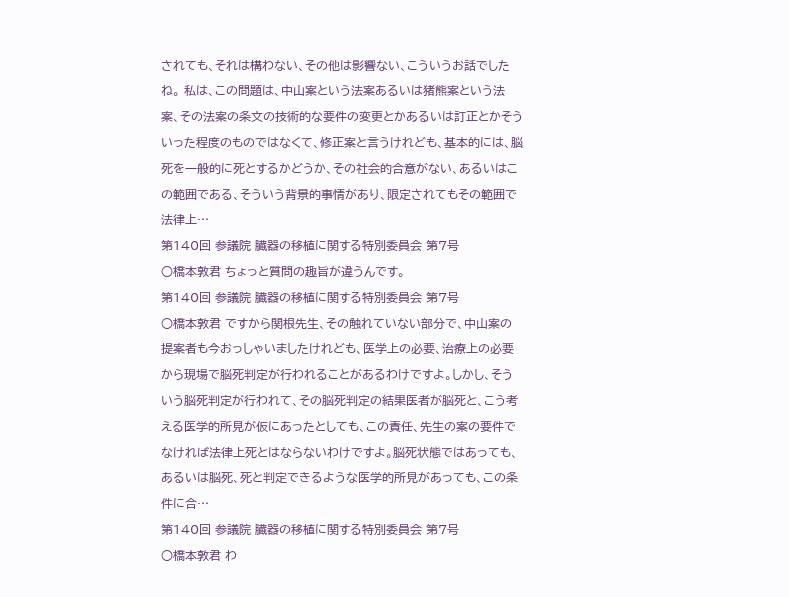されても、それは構わない、その他は影響ない、こういうお話でしたね。 私は、この問題は、中山案という法案あるいは猪熊案という法案、その法案の条文の技術的な要件の変更とかあるいは訂正とかそういった程度のものではなくて、修正案と言うけれども、基本的には、脳死を一般的に死とするかどうか、その社会的合意がない、あるいはこの範囲である、そういう背景的事情があり、限定されてもその範囲で法律上…
第140回 参議院 臓器の移植に関する特別委員会 第7号
○橋本敦君 ちょっと質問の趣旨が違うんです。
第140回 参議院 臓器の移植に関する特別委員会 第7号
○橋本敦君 ですから関根先生、その触れていない部分で、中山案の提案者も今おっしゃいましたけれども、医学上の必要、治療上の必要から現場で脳死判定が行われることがあるわけですよ。しかし、そういう脳死判定が行われて、その脳死判定の結果医者が脳死と、こう考える医学的所見が仮にあったとしても、この責任、先生の案の要件でなければ法律上死とはならないわけですよ。脳死状態ではあっても、あるいは脳死、死と判定できるような医学的所見があっても、この条件に合…
第140回 参議院 臓器の移植に関する特別委員会 第7号
○橋本敦君 わ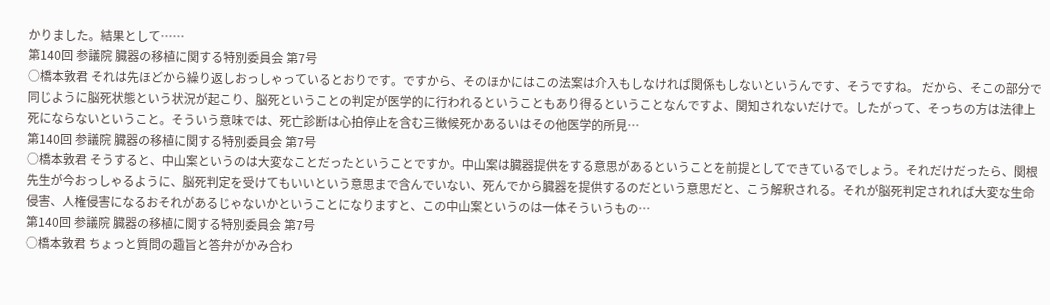かりました。結果として……
第140回 参議院 臓器の移植に関する特別委員会 第7号
○橋本敦君 それは先ほどから繰り返しおっしゃっているとおりです。ですから、そのほかにはこの法案は介入もしなければ関係もしないというんです、そうですね。 だから、そこの部分で同じように脳死状態という状況が起こり、脳死ということの判定が医学的に行われるということもあり得るということなんですよ、関知されないだけで。したがって、そっちの方は法律上死にならないということ。そういう意味では、死亡診断は心拍停止を含む三徴候死かあるいはその他医学的所見…
第140回 参議院 臓器の移植に関する特別委員会 第7号
○橋本敦君 そうすると、中山案というのは大変なことだったということですか。中山案は臓器提供をする意思があるということを前提としてできているでしょう。それだけだったら、関根先生が今おっしゃるように、脳死判定を受けてもいいという意思まで含んでいない、死んでから臓器を提供するのだという意思だと、こう解釈される。それが脳死判定されれば大変な生命侵害、人権侵害になるおそれがあるじゃないかということになりますと、この中山案というのは一体そういうもの…
第140回 参議院 臓器の移植に関する特別委員会 第7号
○橋本敦君 ちょっと質問の趣旨と答弁がかみ合わ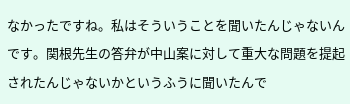なかったですね。私はそういうことを聞いたんじゃないんです。関根先生の答弁が中山案に対して重大な問題を提起されたんじゃないかというふうに聞いたんで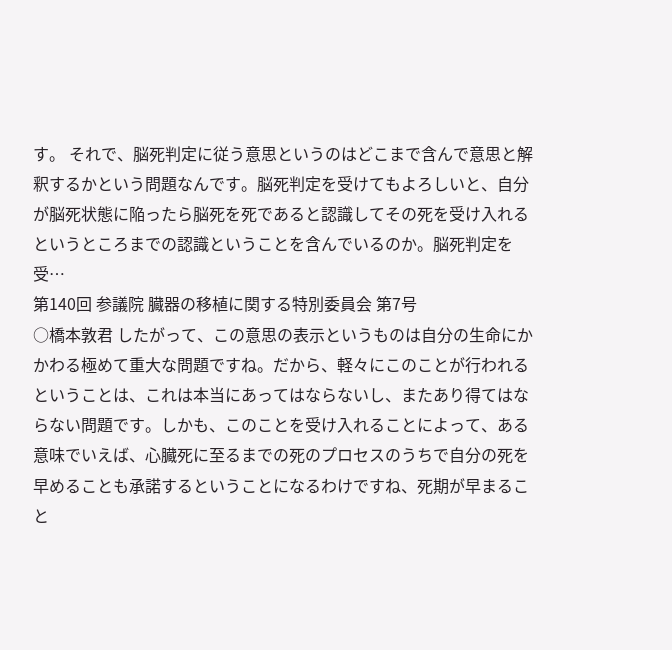す。 それで、脳死判定に従う意思というのはどこまで含んで意思と解釈するかという問題なんです。脳死判定を受けてもよろしいと、自分が脳死状態に陥ったら脳死を死であると認識してその死を受け入れるというところまでの認識ということを含んでいるのか。脳死判定を受…
第140回 参議院 臓器の移植に関する特別委員会 第7号
○橋本敦君 したがって、この意思の表示というものは自分の生命にかかわる極めて重大な問題ですね。だから、軽々にこのことが行われるということは、これは本当にあってはならないし、またあり得てはならない問題です。しかも、このことを受け入れることによって、ある意味でいえば、心臓死に至るまでの死のプロセスのうちで自分の死を早めることも承諾するということになるわけですね、死期が早まること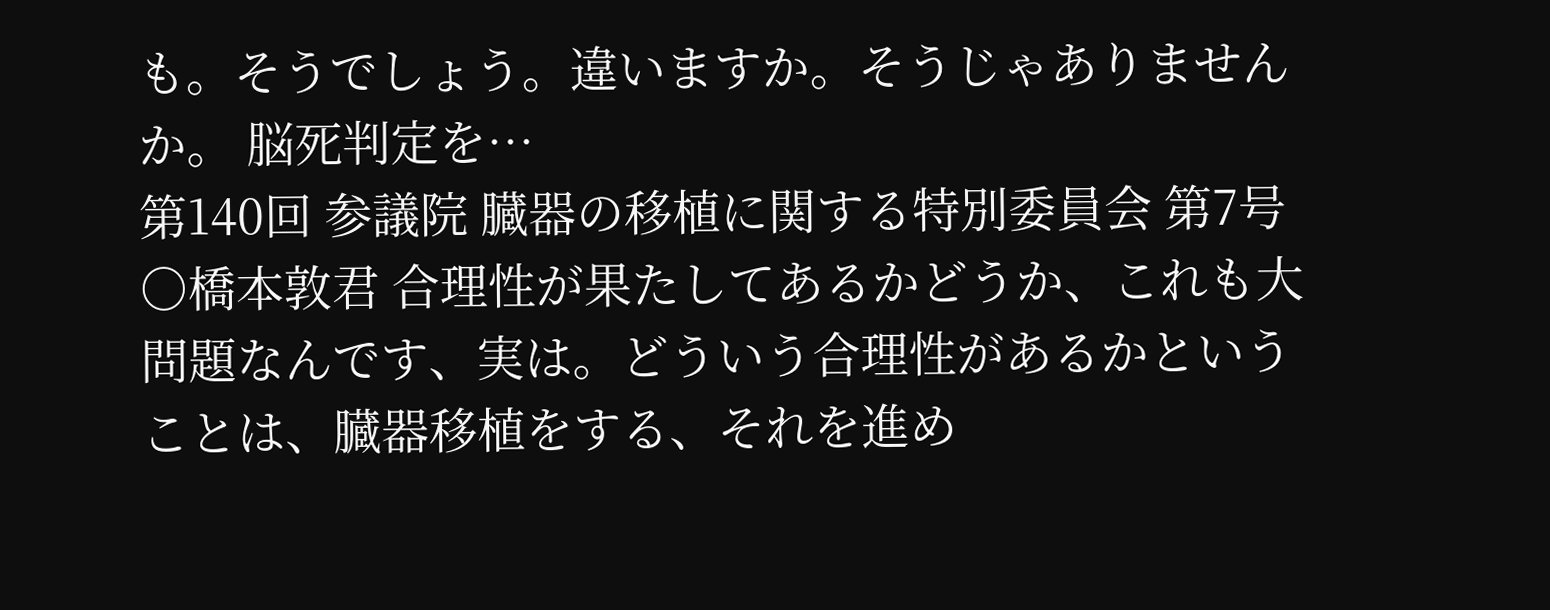も。そうでしょう。違いますか。そうじゃありませんか。 脳死判定を…
第140回 参議院 臓器の移植に関する特別委員会 第7号
○橋本敦君 合理性が果たしてあるかどうか、これも大問題なんです、実は。どういう合理性があるかということは、臓器移植をする、それを進め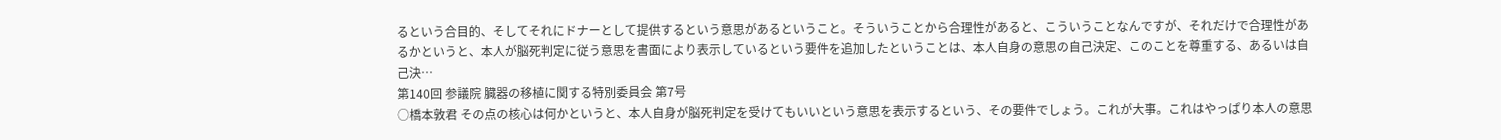るという合目的、そしてそれにドナーとして提供するという意思があるということ。そういうことから合理性があると、こういうことなんですが、それだけで合理性があるかというと、本人が脳死判定に従う意思を書面により表示しているという要件を追加したということは、本人自身の意思の自己決定、このことを尊重する、あるいは自己決…
第140回 参議院 臓器の移植に関する特別委員会 第7号
○橋本敦君 その点の核心は何かというと、本人自身が脳死判定を受けてもいいという意思を表示するという、その要件でしょう。これが大事。これはやっぱり本人の意思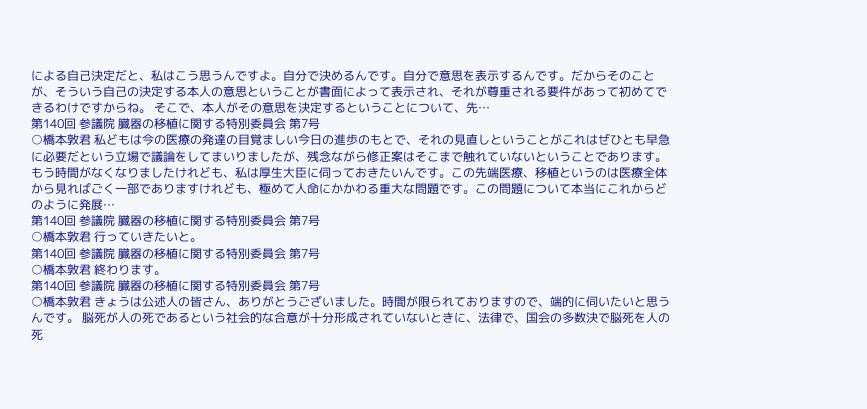による自己決定だと、私はこう思うんですよ。自分で決めるんです。自分で意思を表示するんです。だからそのことが、そういう自己の決定する本人の意思ということが書面によって表示され、それが尊重される要件があって初めてできるわけですからね。 そこで、本人がその意思を決定するということについて、先…
第140回 参議院 臓器の移植に関する特別委員会 第7号
○橋本敦君 私どもは今の医療の発達の目覚ましい今日の進歩のもとで、それの見直しということがこれはぜひとも早急に必要だという立場で議論をしてまいりましたが、残念ながら修正案はそこまで触れていないということであります。 もう時間がなくなりましたけれども、私は厚生大臣に伺っておきたいんです。この先端医療、移植というのは医療全体から見ればごく一部でありますけれども、極めて人命にかかわる重大な問題です。この問題について本当にこれからどのように発展…
第140回 参議院 臓器の移植に関する特別委員会 第7号
○橋本敦君 行っていきたいと。
第140回 参議院 臓器の移植に関する特別委員会 第7号
○橋本敦君 終わります。
第140回 参議院 臓器の移植に関する特別委員会 第7号
○橋本敦君 きょうは公述人の皆さん、ありがとうございました。時間が限られておりますので、端的に伺いたいと思うんです。 脳死が人の死であるという社会的な合意が十分形成されていないときに、法律で、国会の多数決で脳死を人の死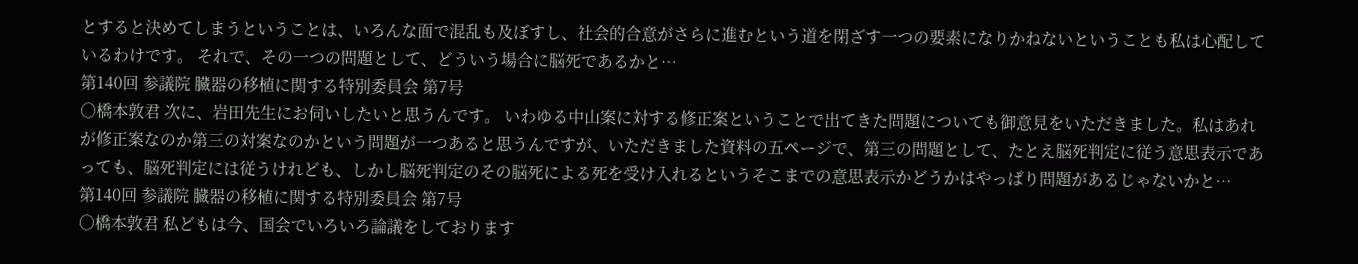とすると決めてしまうということは、いろんな面で混乱も及ぼすし、社会的合意がさらに進むという道を閉ざす一つの要素になりかねないということも私は心配しているわけです。 それで、その一つの問題として、どういう場合に脳死であるかと…
第140回 参議院 臓器の移植に関する特別委員会 第7号
○橋本敦君 次に、岩田先生にお伺いしたいと思うんです。 いわゆる中山案に対する修正案ということで出てきた問題についても御意見をいただきました。私はあれが修正案なのか第三の対案なのかという問題が一つあると思うんですが、いただきました資料の五ページで、第三の問題として、たとえ脳死判定に従う意思表示であっても、脳死判定には従うけれども、しかし脳死判定のその脳死による死を受け入れるというそこまでの意思表示かどうかはやっぱり問題があるじゃないかと…
第140回 参議院 臓器の移植に関する特別委員会 第7号
○橋本敦君 私どもは今、国会でいろいろ論議をしております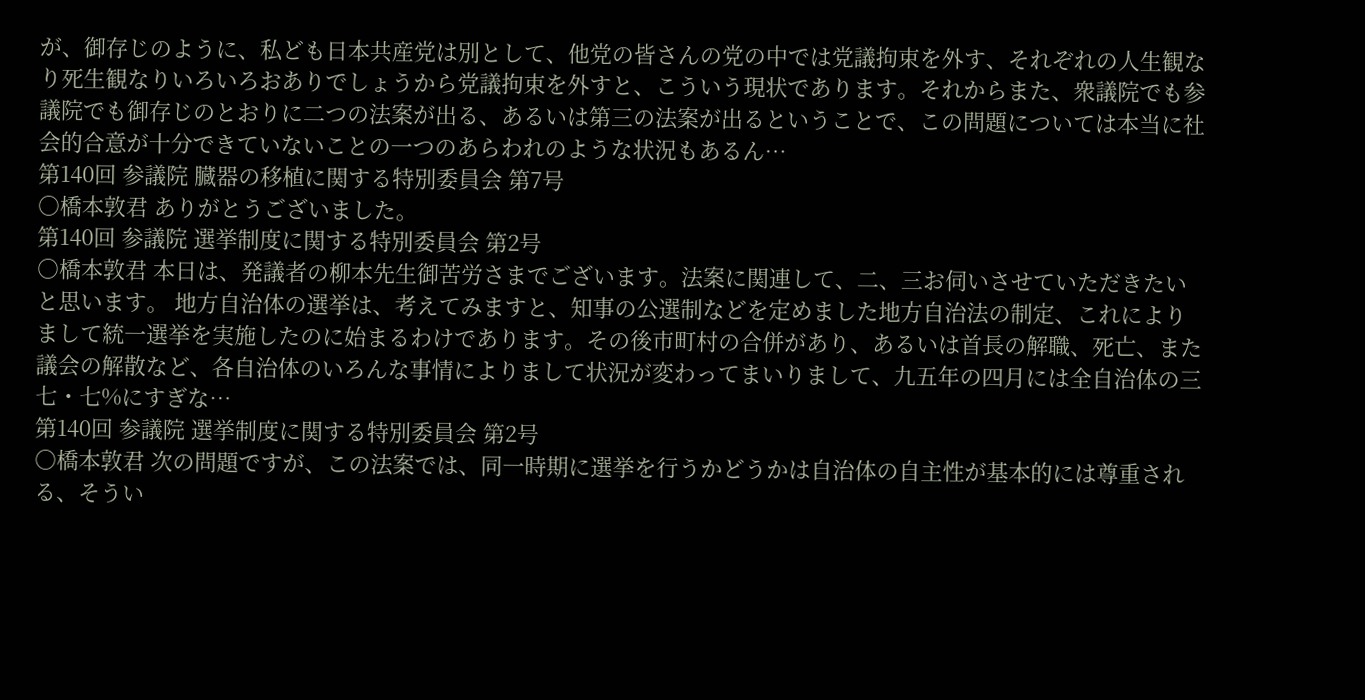が、御存じのように、私ども日本共産党は別として、他党の皆さんの党の中では党議拘束を外す、それぞれの人生観なり死生観なりいろいろおありでしょうから党議拘束を外すと、こういう現状であります。それからまた、衆議院でも参議院でも御存じのとおりに二つの法案が出る、あるいは第三の法案が出るということで、この問題については本当に社会的合意が十分できていないことの一つのあらわれのような状況もあるん…
第140回 参議院 臓器の移植に関する特別委員会 第7号
○橋本敦君 ありがとうございました。
第140回 参議院 選挙制度に関する特別委員会 第2号
○橋本敦君 本日は、発議者の柳本先生御苦労さまでございます。法案に関連して、二、三お伺いさせていただきたいと思います。 地方自治体の選挙は、考えてみますと、知事の公選制などを定めました地方自治法の制定、これによりまして統一選挙を実施したのに始まるわけであります。その後市町村の合併があり、あるいは首長の解職、死亡、また議会の解散など、各自治体のいろんな事情によりまして状況が変わってまいりまして、九五年の四月には全自治体の三七・七%にすぎな…
第140回 参議院 選挙制度に関する特別委員会 第2号
○橋本敦君 次の問題ですが、この法案では、同一時期に選挙を行うかどうかは自治体の自主性が基本的には尊重される、そうい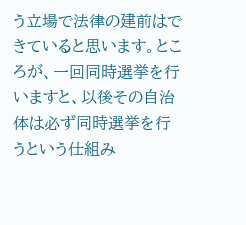う立場で法律の建前はできていると思います。ところが、一回同時選挙を行いますと、以後その自治体は必ず同時選挙を行うという仕組み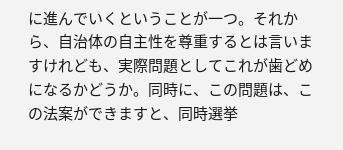に進んでいくということが一つ。それから、自治体の自主性を尊重するとは言いますけれども、実際問題としてこれが歯どめになるかどうか。同時に、この問題は、この法案ができますと、同時選挙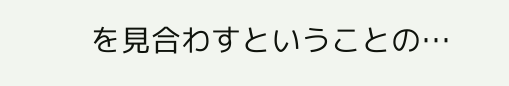を見合わすということの…